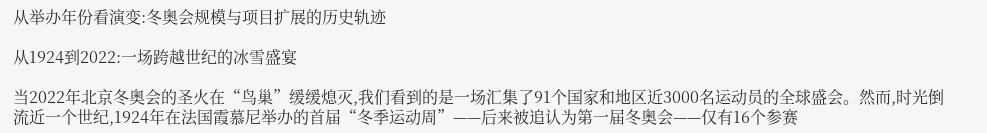从举办年份看演变:冬奥会规模与项目扩展的历史轨迹

从1924到2022:一场跨越世纪的冰雪盛宴

当2022年北京冬奥会的圣火在“鸟巢”缓缓熄灭,我们看到的是一场汇集了91个国家和地区近3000名运动员的全球盛会。然而,时光倒流近一个世纪,1924年在法国霞慕尼举办的首届“冬季运动周”——后来被追认为第一届冬奥会——仅有16个参赛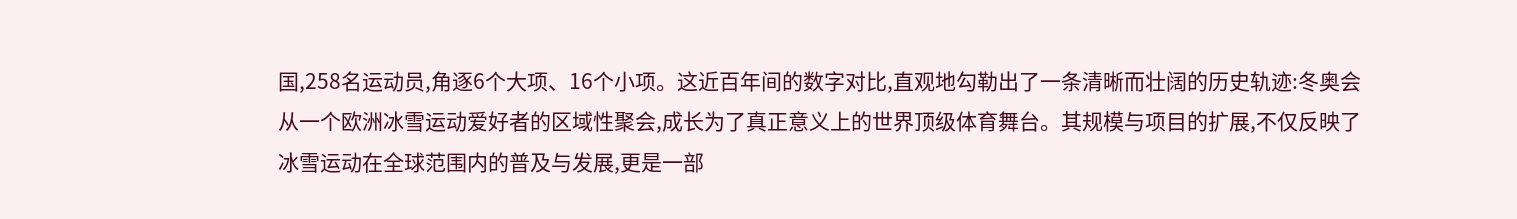国,258名运动员,角逐6个大项、16个小项。这近百年间的数字对比,直观地勾勒出了一条清晰而壮阔的历史轨迹:冬奥会从一个欧洲冰雪运动爱好者的区域性聚会,成长为了真正意义上的世界顶级体育舞台。其规模与项目的扩展,不仅反映了冰雪运动在全球范围内的普及与发展,更是一部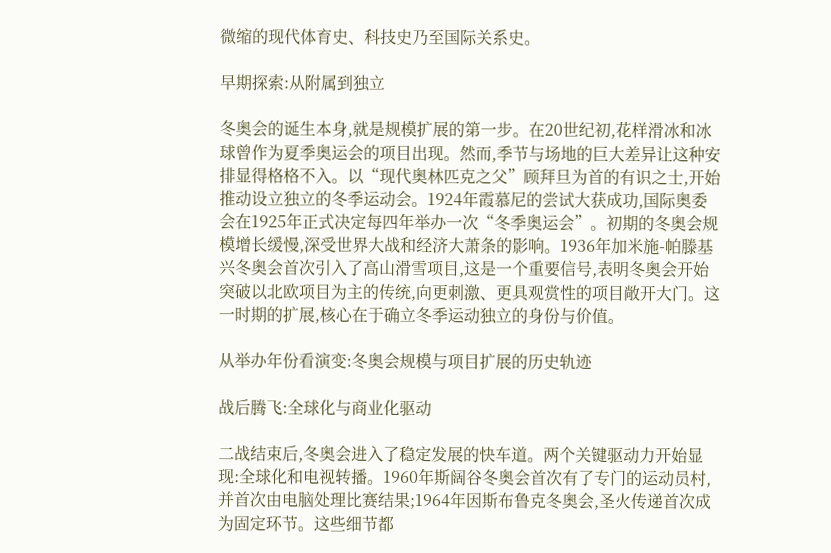微缩的现代体育史、科技史乃至国际关系史。

早期探索:从附属到独立

冬奥会的诞生本身,就是规模扩展的第一步。在20世纪初,花样滑冰和冰球曾作为夏季奥运会的项目出现。然而,季节与场地的巨大差异让这种安排显得格格不入。以“现代奥林匹克之父”顾拜旦为首的有识之士,开始推动设立独立的冬季运动会。1924年霞慕尼的尝试大获成功,国际奥委会在1925年正式决定每四年举办一次“冬季奥运会”。初期的冬奥会规模增长缓慢,深受世界大战和经济大萧条的影响。1936年加米施-帕滕基兴冬奥会首次引入了高山滑雪项目,这是一个重要信号,表明冬奥会开始突破以北欧项目为主的传统,向更刺激、更具观赏性的项目敞开大门。这一时期的扩展,核心在于确立冬季运动独立的身份与价值。

从举办年份看演变:冬奥会规模与项目扩展的历史轨迹

战后腾飞:全球化与商业化驱动

二战结束后,冬奥会进入了稳定发展的快车道。两个关键驱动力开始显现:全球化和电视转播。1960年斯阔谷冬奥会首次有了专门的运动员村,并首次由电脑处理比赛结果;1964年因斯布鲁克冬奥会,圣火传递首次成为固定环节。这些细节都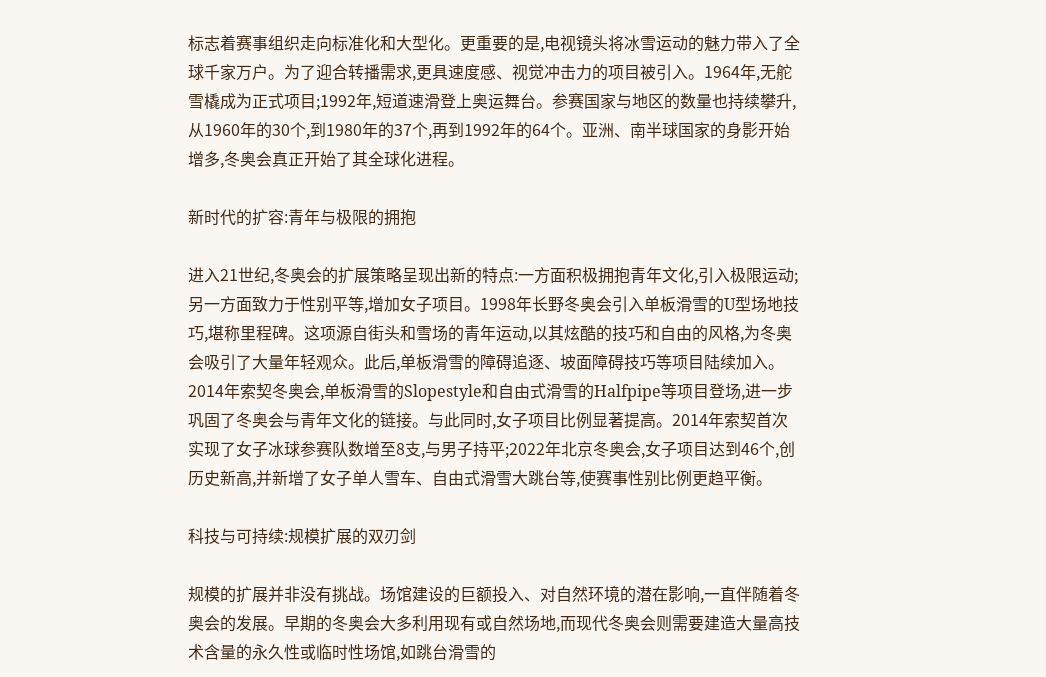标志着赛事组织走向标准化和大型化。更重要的是,电视镜头将冰雪运动的魅力带入了全球千家万户。为了迎合转播需求,更具速度感、视觉冲击力的项目被引入。1964年,无舵雪橇成为正式项目;1992年,短道速滑登上奥运舞台。参赛国家与地区的数量也持续攀升,从1960年的30个,到1980年的37个,再到1992年的64个。亚洲、南半球国家的身影开始增多,冬奥会真正开始了其全球化进程。

新时代的扩容:青年与极限的拥抱

进入21世纪,冬奥会的扩展策略呈现出新的特点:一方面积极拥抱青年文化,引入极限运动;另一方面致力于性别平等,增加女子项目。1998年长野冬奥会引入单板滑雪的U型场地技巧,堪称里程碑。这项源自街头和雪场的青年运动,以其炫酷的技巧和自由的风格,为冬奥会吸引了大量年轻观众。此后,单板滑雪的障碍追逐、坡面障碍技巧等项目陆续加入。2014年索契冬奥会,单板滑雪的Slopestyle和自由式滑雪的Halfpipe等项目登场,进一步巩固了冬奥会与青年文化的链接。与此同时,女子项目比例显著提高。2014年索契首次实现了女子冰球参赛队数增至8支,与男子持平;2022年北京冬奥会,女子项目达到46个,创历史新高,并新增了女子单人雪车、自由式滑雪大跳台等,使赛事性别比例更趋平衡。

科技与可持续:规模扩展的双刃剑

规模的扩展并非没有挑战。场馆建设的巨额投入、对自然环境的潜在影响,一直伴随着冬奥会的发展。早期的冬奥会大多利用现有或自然场地,而现代冬奥会则需要建造大量高技术含量的永久性或临时性场馆,如跳台滑雪的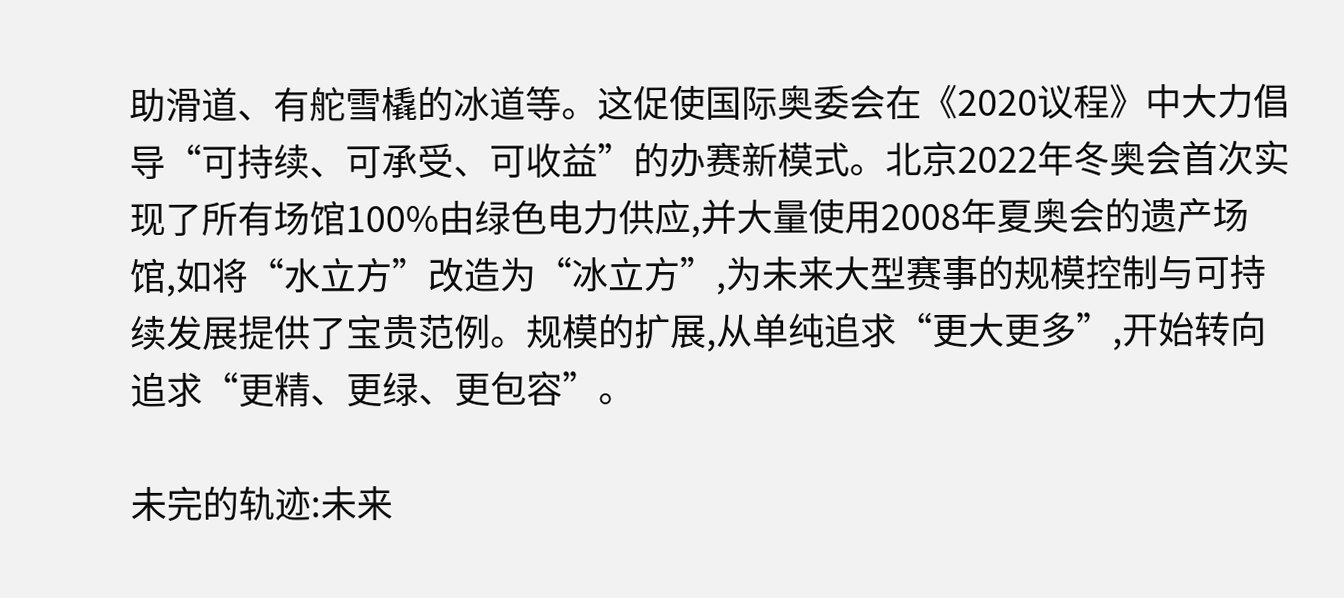助滑道、有舵雪橇的冰道等。这促使国际奥委会在《2020议程》中大力倡导“可持续、可承受、可收益”的办赛新模式。北京2022年冬奥会首次实现了所有场馆100%由绿色电力供应,并大量使用2008年夏奥会的遗产场馆,如将“水立方”改造为“冰立方”,为未来大型赛事的规模控制与可持续发展提供了宝贵范例。规模的扩展,从单纯追求“更大更多”,开始转向追求“更精、更绿、更包容”。

未完的轨迹:未来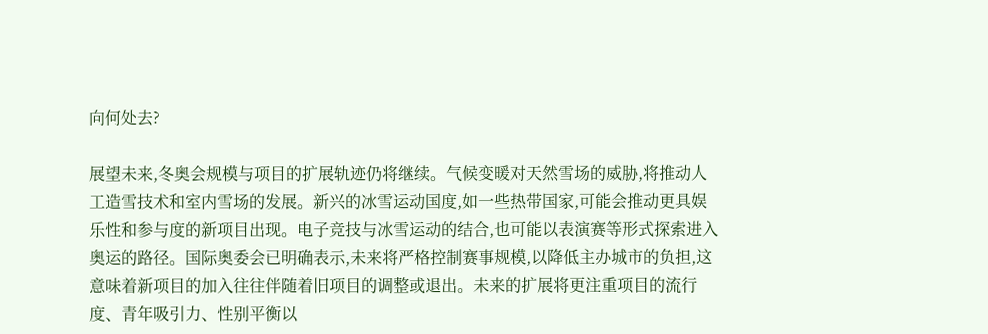向何处去?

展望未来,冬奥会规模与项目的扩展轨迹仍将继续。气候变暖对天然雪场的威胁,将推动人工造雪技术和室内雪场的发展。新兴的冰雪运动国度,如一些热带国家,可能会推动更具娱乐性和参与度的新项目出现。电子竞技与冰雪运动的结合,也可能以表演赛等形式探索进入奥运的路径。国际奥委会已明确表示,未来将严格控制赛事规模,以降低主办城市的负担,这意味着新项目的加入往往伴随着旧项目的调整或退出。未来的扩展将更注重项目的流行度、青年吸引力、性别平衡以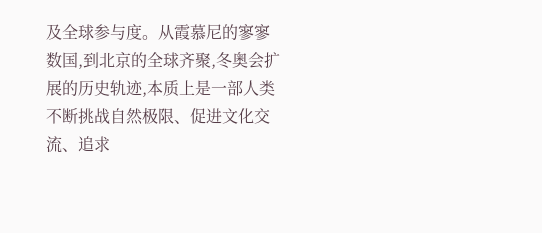及全球参与度。从霞慕尼的寥寥数国,到北京的全球齐聚,冬奥会扩展的历史轨迹,本质上是一部人类不断挑战自然极限、促进文化交流、追求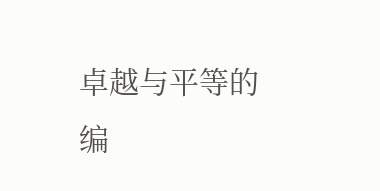卓越与平等的编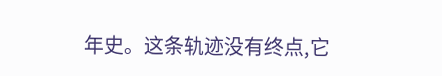年史。这条轨迹没有终点,它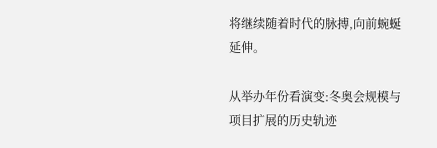将继续随着时代的脉搏,向前蜿蜒延伸。

从举办年份看演变:冬奥会规模与项目扩展的历史轨迹